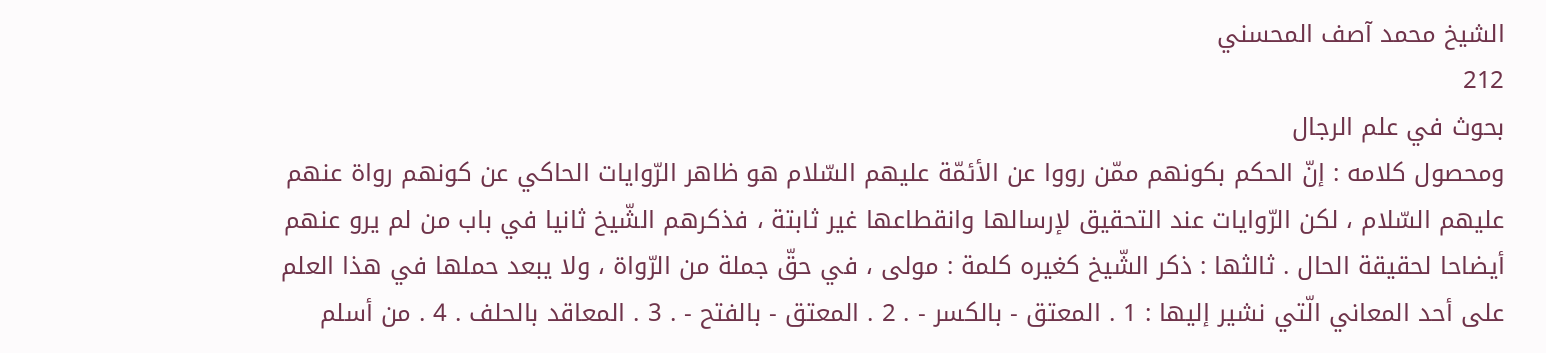الشيخ محمد آصف المحسني
212
بحوث في علم الرجال
ومحصول كلامه : إنّ الحكم بكونهم ممّن رووا عن الأئمّة عليهم السّلام هو ظاهر الرّوايات الحاكي عن كونهم رواة عنهم عليهم السّلام ، لكن الرّوايات عند التحقيق لإرسالها وانقطاعها غير ثابتة ، فذكرهم الشّيخ ثانيا في باب من لم يرو عنهم أيضاحا لحقيقة الحال . ثالثها : ذكر الشّيخ كغيره كلمة : مولى ، في حقّ جملة من الرّواة ، ولا يبعد حملها في هذا العلم على أحد المعاني الّتي نشير إليها : 1 . المعتق - بالكسر - . 2 . المعتق - بالفتح - . 3 . المعاقد بالحلف . 4 . من أسلم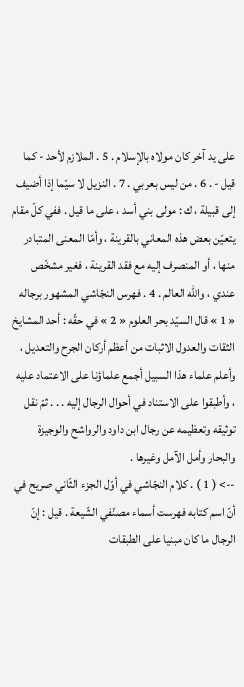على يد آخر كان مولاه بالإسلام . 5 . الملازم لأحد - كما قيل - . 6 . من ليس بعربي . 7 . النزيل لا سيّما إذا أضيف إلى قبيلة ، ك : مولى بني أسد ، على ما قيل . ففي كلّ مقام يتعيّن بعض هذه المعاني بالقرينة ، وأمّا المعنى المتبادر منها ، أو المنصرف إليه مع فقد القرينة ، فغير مشخّص عندي ، واللّه العالم . 4 . فهرس النجّاشي المشهور برجاله « 1 » قال السيّد بحر العلوم « 2 » في حقّه : أحد المشايخ الثقات والعدول الاثبات من أعظم أركان الجرح والتعديل ، وأعلم علماء هذا السبيل أجمع علماؤنا على الاعتماد عليه ، وأطبقوا على الاستناد في أحوال الرجال إليه . . . ثمّ نقل توثيقه وتعظيمه عن رجال ابن داود والرواشح والوجيزة والبحار وأمل الآمل وغيرها .
--> ( 1 ) . كلام النجّاشي في أوّل الجزء الثّاني صريح في أنّ اسم كتابه فهرست أسماء مصنّفي الشّيعة . قيل : إنّ الرجال ما كان مبنيا على الطبقات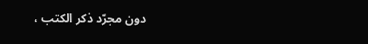دون مجرّد ذكر الكتب ،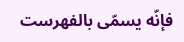فإنّه يسمّى بالفهرست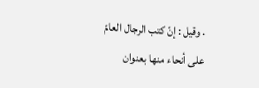. وقيل : إنّ كتب الرجال العامّ على أنحاء منها بعنوان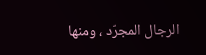الرجال المجرّد ، ومنها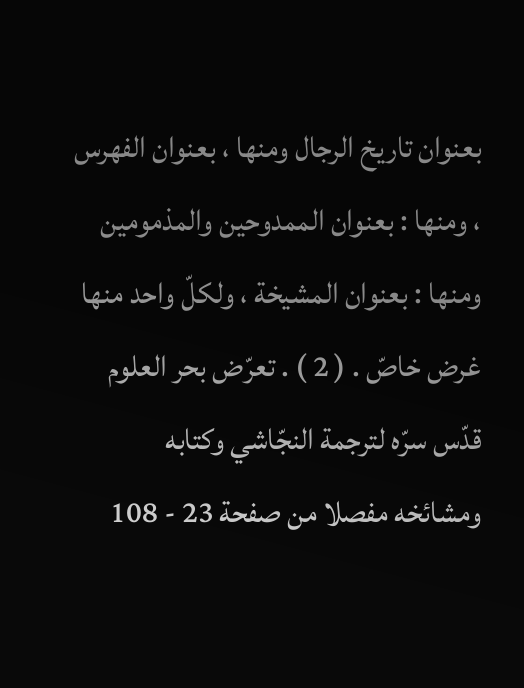بعنوان تاريخ الرجال ومنها ، بعنوان الفهرس ، ومنها : بعنوان الممدوحين والمذمومين ومنها : بعنوان المشيخة ، ولكلّ واحد منها غرض خاصّ . ( 2 ) . تعرّض بحر العلوم قدّس سرّه لترجمة النجّاشي وكتابه ومشائخه مفصلا من صفحة 23 - 108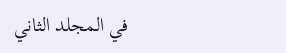في المجلد الثاني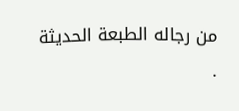من رجاله الطبعة الحديثة .